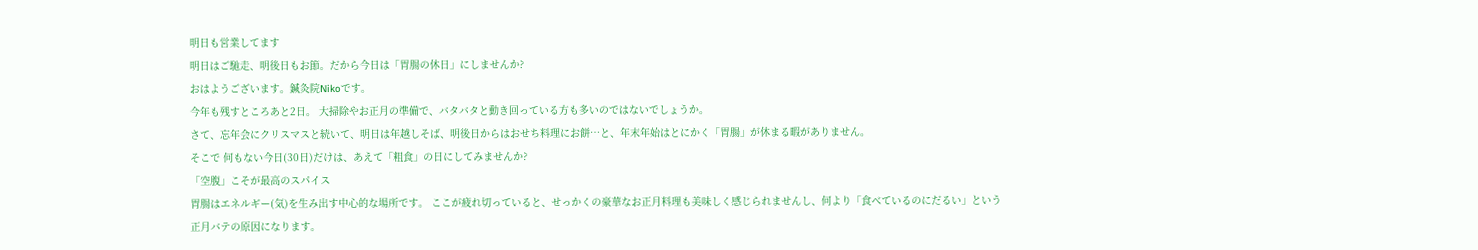明日も営業してます
明日はご馳走、明後日もお節。だから今日は「胃腸の休日」にしませんか?
おはようございます。鍼灸院Nikoです。
今年も残すところあと2日。 大掃除やお正月の準備で、バタバタと動き回っている方も多いのではないでしょうか。
さて、忘年会にクリスマスと続いて、明日は年越しそば、明後日からはおせち料理にお餅…と、年末年始はとにかく「胃腸」が休まる暇がありません。
そこで 何もない今日(30日)だけは、あえて「粗食」の日にしてみませんか?
「空腹」こそが最高のスパイス
胃腸はエネルギー(気)を生み出す中心的な場所です。 ここが疲れ切っていると、せっかくの豪華なお正月料理も美味しく感じられませんし、何より「食べているのにだるい」という正月バテの原因になります。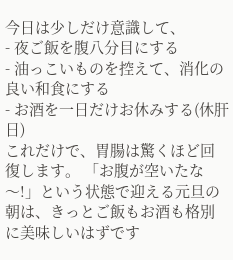今日は少しだけ意識して、
- 夜ご飯を腹八分目にする
- 油っこいものを控えて、消化の良い和食にする
- お酒を一日だけお休みする(休肝日)
これだけで、胃腸は驚くほど回復します。 「お腹が空いたな〜!」という状態で迎える元旦の朝は、きっとご飯もお酒も格別に美味しいはずです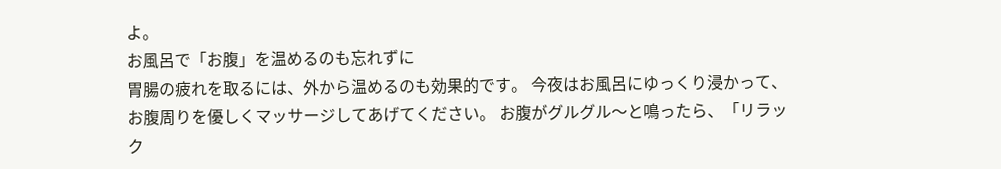よ。
お風呂で「お腹」を温めるのも忘れずに
胃腸の疲れを取るには、外から温めるのも効果的です。 今夜はお風呂にゆっくり浸かって、お腹周りを優しくマッサージしてあげてください。 お腹がグルグル〜と鳴ったら、「リラック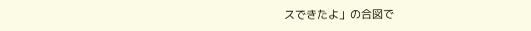スできたよ」の合図で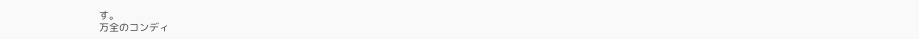す。
万全のコンディ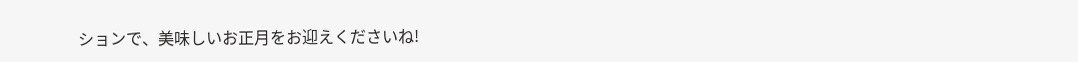ションで、美味しいお正月をお迎えくださいね!